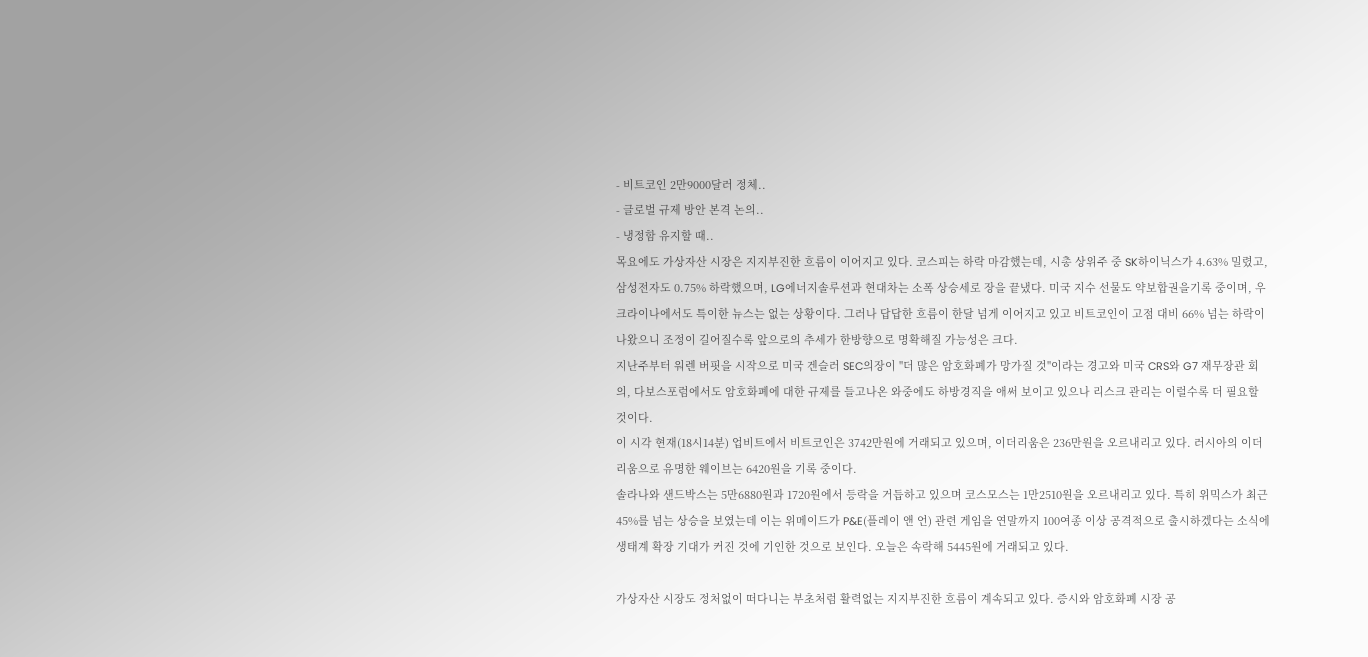- 비트코인 2만9000달러 정체..
- 글로벌 규제 방안 본격 논의..
- 냉정함 유지할 때..
목요에도 가상자산 시장은 지지부진한 흐름이 이어지고 있다. 코스피는 하락 마감했는데, 시총 상위주 중 SK하이닉스가 4.63% 밀렸고, 삼성전자도 0.75% 하락했으며, LG에너지솔루션과 현대차는 소폭 상승세로 장을 끝냈다. 미국 지수 선물도 약보합권을기록 중이며, 우크라이나에서도 특이한 뉴스는 없는 상황이다. 그러나 답답한 흐름이 한달 넘게 이어지고 있고 비트코인이 고점 대비 66% 넘는 하락이 나왔으니 조정이 길어질수록 앞으로의 추세가 한방향으로 명확해질 가능성은 크다.
지난주부터 워렌 버핏을 시작으로 미국 겐슬러 SEC의장이 "더 많은 암호화폐가 망가질 것"이라는 경고와 미국 CRS와 G7 재무장관 회의, 다보스포럼에서도 암호화폐에 대한 규제를 들고나온 와중에도 하방경직을 애써 보이고 있으나 리스크 관리는 이럴수록 더 필요할 것이다.
이 시각 현재(18시14분) 업비트에서 비트코인은 3742만원에 거래되고 있으며, 이더리움은 236만원을 오르내리고 있다. 러시아의 이더리움으로 유명한 웨이브는 6420원을 기록 중이다.
솔라나와 샌드박스는 5만6880원과 1720원에서 등락을 거듭하고 있으며 코스모스는 1만2510원을 오르내리고 있다. 특히 위믹스가 최근 45%를 넘는 상승을 보였는데 이는 위메이드가 P&E(플레이 앤 언) 관련 게임을 연말까지 100여종 이상 공격적으로 출시하겠다는 소식에 생태계 확장 기대가 커진 것에 기인한 것으로 보인다. 오늘은 속락해 5445원에 거래되고 있다.

가상자산 시장도 정처없이 떠다니는 부초처럼 활력없는 지지부진한 흐름이 계속되고 있다. 증시와 암호화폐 시장 공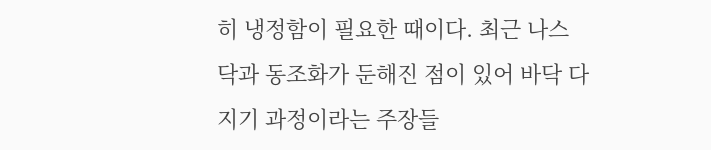히 냉정함이 필요한 때이다. 최근 나스닥과 동조화가 둔해진 점이 있어 바닥 다지기 과정이라는 주장들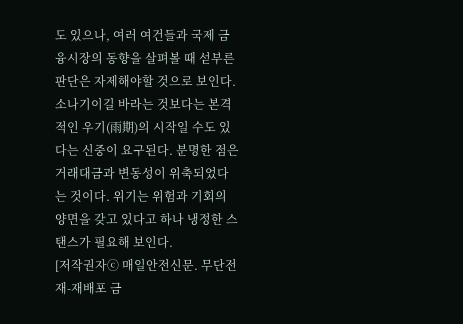도 있으나, 여러 여건들과 국제 금융시장의 동향을 살펴볼 때 섣부른 판단은 자제해야할 것으로 보인다.
소나기이길 바라는 것보다는 본격적인 우기(雨期)의 시작일 수도 있다는 신중이 요구된다. 분명한 점은 거래대금과 변동성이 위축되었다는 것이다. 위기는 위험과 기회의 양면을 갖고 있다고 하나 냉정한 스탠스가 필요해 보인다.
[저작권자ⓒ 매일안전신문. 무단전재-재배포 금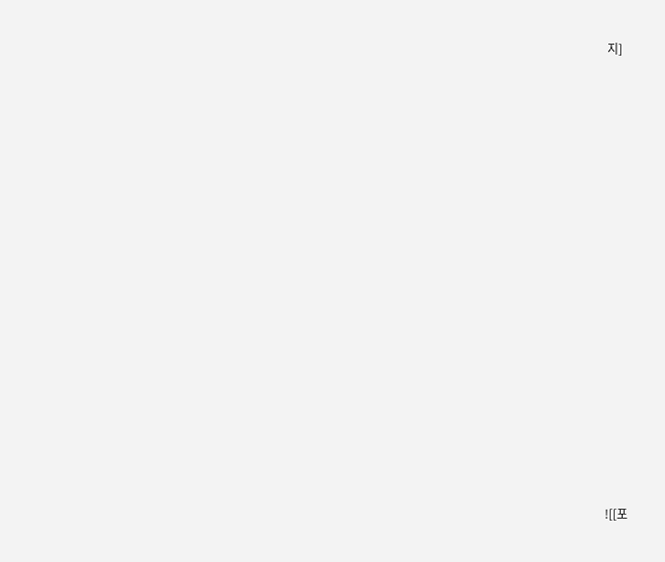지]






























![[포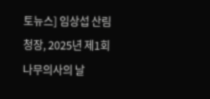토뉴스] 임상섭 산림청장, 2025년 제1회 나무의사의 날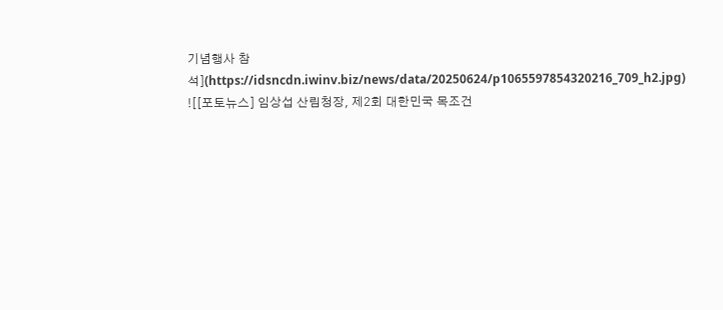기념행사 참석](https://idsncdn.iwinv.biz/news/data/20250624/p1065597854320216_709_h2.jpg)
![[포토뉴스] 임상섭 산림청장, 제2회 대한민국 목조건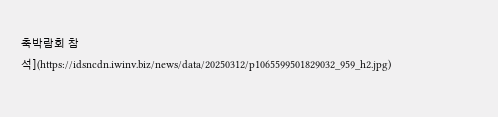축박람회 참석](https://idsncdn.iwinv.biz/news/data/20250312/p1065599501829032_959_h2.jpg)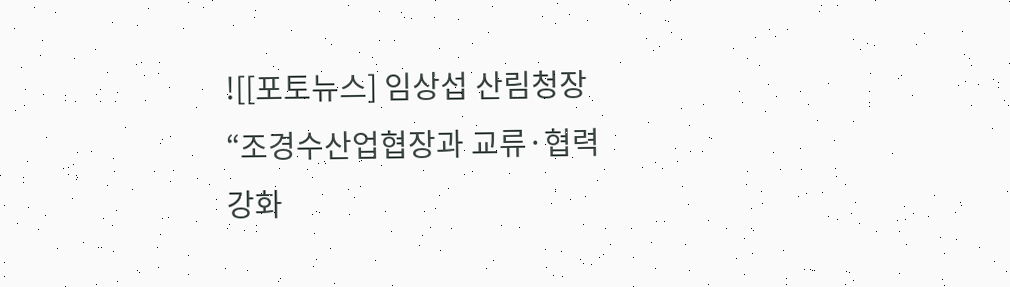![[포토뉴스] 임상섭 산림청장 “조경수산업협장과 교류·협력 강화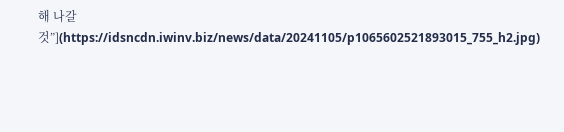해 나갈 것”](https://idsncdn.iwinv.biz/news/data/20241105/p1065602521893015_755_h2.jpg)